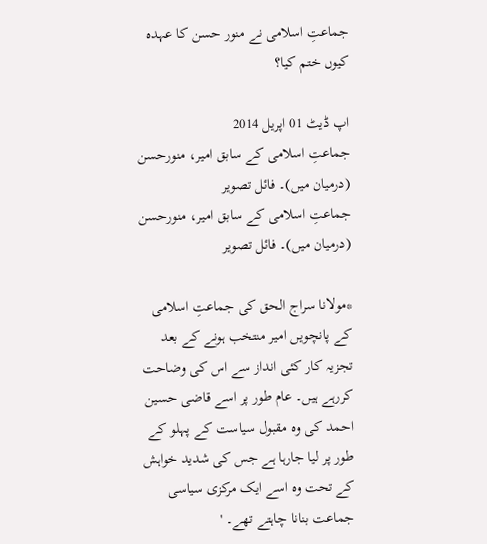جماعتِ اسلامی نے منور حسن کا عہدہ کیوں ختم کیا؟

اپ ڈیٹ 01 اپريل 2014
جماعتِ اسلامی کے سابق امیر، منورحسن (درمیان میں)۔ فائل تصویر
جماعتِ اسلامی کے سابق امیر، منورحسن (درمیان میں)۔ فائل تصویر

*مولانا سراج الحق کی جماعتِ اسلامی کے پانچویں امیر منتخب ہونے کے بعد تجزیہ کار کئی انداز سے اس کی وضاحت کررہے ہیں۔ عام طور پر اسے قاضی حسین احمد کی وہ مقبول سیاست کے پہلو کے طور پر لیا جارہا ہے جس کی شدید خواہش کے تحت وہ اسے ایک مرکزی سیاسی جماعت بنانا چاہتے تھے۔ '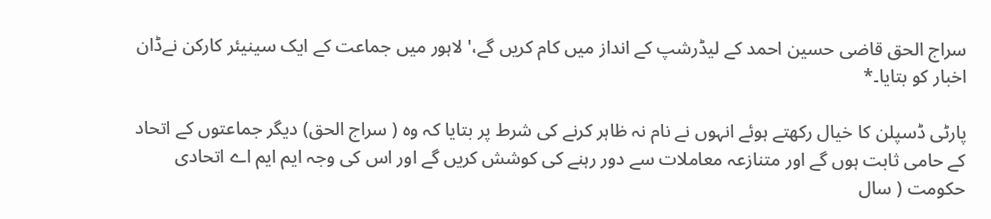سراج الحق قاضی حسین احمد کے لیڈرشپ کے انداز میں کام کریں گے،' لاہور میں جماعت کے ایک سینیئر کارکن نےڈان اخبار کو بتایا۔*

پارٹی ڈسپلن کا خیال رکھتے ہوئے انہوں نے نام نہ ظاہر کرنے کی شرط پر بتایا کہ وہ ( سراج الحق) دیگر جماعتوں کے اتحاد کے حامی ثابت ہوں گے اور متنازعہ معاملات سے دور رہنے کی کوشش کریں گے اور اس کی وجہ ایم ایم اے اتحادی حکومت ( سال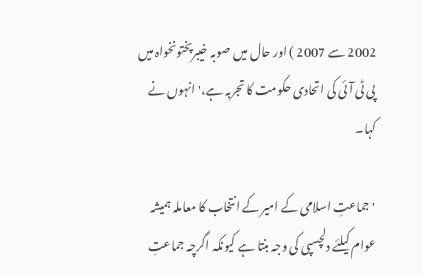2002 سے 2007 ) اور حال میں صوبہ خیبرپختونخواہ میں پی ٹی آئی کی اتحادی حکومت کا تجربہ ہے،' انہوں نے کہا۔

' جماعتِ اسلامی کے امیر کے انتخاب کا معاملہ ہمیشہ عوام کیلئے دلچسپی کی وجہ بنتا ہے کیونکہ اگرچہ جماعتِ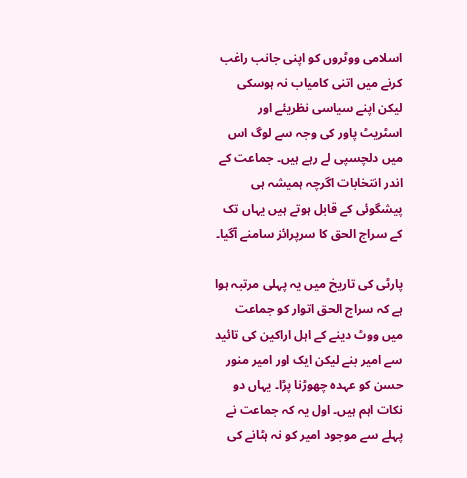اسلامی ووٹروں کو اپنی جانب راغب کرنے میں اتنی کامیاب نہ ہوسکی لیکن اپنے سیاسی نظریئے اور اسٹریٹ پاور کی وجہ سے لوگ اس میں دلچسپی لے رہے ہیں۔ جماعت کے اندر انتخابات اگرچہ ہمیشہ ہی پیشگوئی کے قابل ہوتے ہیں یہاں تک کے سراج الحق کا سرپرائز سامنے آگیا۔

پارٹی کی تاریخ میں یہ پہلی مرتبہ ہوا ہے کہ سراج الحق اتوار کو جماعت میں ووٹ دینے کے اہل اراکین کی تائید سے امیر بنے لیکن ایک اور امیر منور حسن کو عہدہ چھوڑنا پڑا۔ یہاں دو نکات اہم ہیں۔ اول یہ کہ جماعت نے پہلے سے موجود امیر کو نہ ہٹانے کی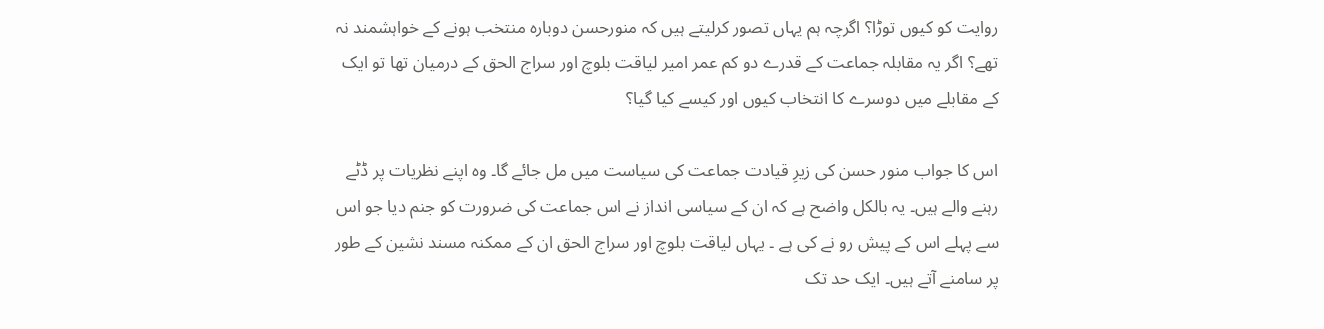روایت کو کیوں توڑا؟ اگرچہ ہم یہاں تصور کرلیتے ہیں کہ منورحسن دوبارہ منتخب ہونے کے خواہشمند نہ تھے؟ اگر یہ مقابلہ جماعت کے قدرے دو کم عمر امیر لیاقت بلوچ اور سراج الحق کے درمیان تھا تو ایک کے مقابلے میں دوسرے کا انتخاب کیوں اور کیسے کیا گیا؟

اس کا جواب منور حسن کی زیرِ قیادت جماعت کی سیاست میں مل جائے گا۔ وہ اپنے نظریات پر ڈٹے رہنے والے ہیں۔ یہ بالکل واضح ہے کہ ان کے سیاسی انداز نے اس جماعت کی ضرورت کو جنم دیا جو اس سے پہلے اس کے پیش رو نے کی ہے ۔ یہاں لیاقت بلوچ اور سراج الحق ان کے ممکنہ مسند نشین کے طور پر سامنے آتے ہیں۔ ایک حد تک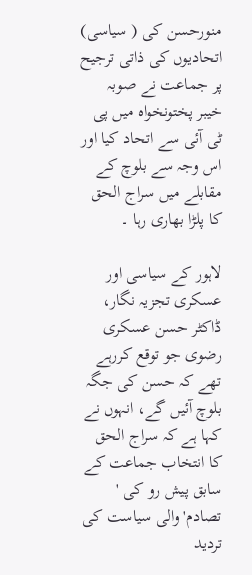منورحسن کی ( سیاسی) اتحادیوں کی ذاتی ترجیح پر جماعت نے صوبہ خیبر پختونخواہ میں پی ٹی آئی سے اتحاد کیا اور اس وجہ سے بلوچ کے مقابلے میں سراج الحق کا پلڑا بھاری رہا ۔

لاہور کے سیاسی اور عسکری تجزیہ نگار، ڈاکٹر حسن عسکری رضوی جو توقع کررہے تھے کہ حسن کی جگہ بلوچ آئیں گے، انہوں نے کہا ہے کہ سراج الحق کا انتخاب جماعت کے سابق پیش رو کی ' تصادم' والی سیاست کی تردید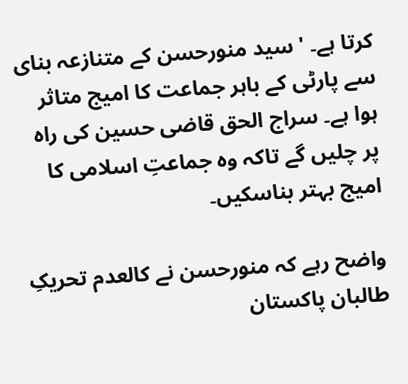کرتا ہے۔ ' سید منورحسن کے متنازعہ بنای سے پارٹی کے باہر جماعت کا امیج متاثر ہوا ہے۔ سراج الحق قاضی حسین کی راہ پر چلیں گے تاکہ وہ جماعتِ اسلامی کا امیج بہتر بناسکیں۔

واضح رہے کہ منورحسن نے کالعدم تحریکِ طالبان پاکستان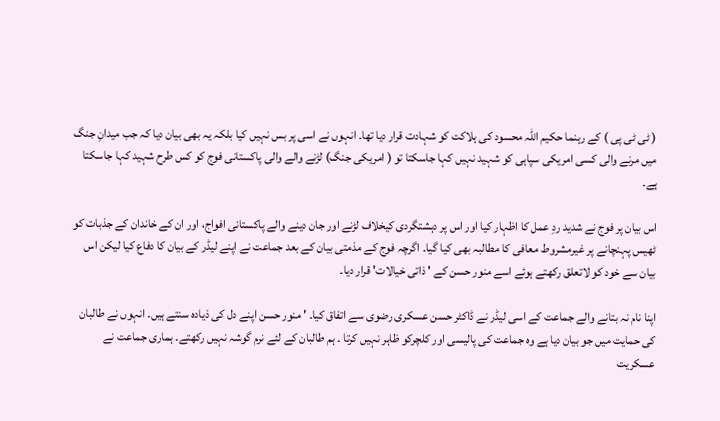( ٹی ٹی پی ) کے رہنما حکیم اللہ محسود کی ہلاکت کو شہادت قرار دیا تھا۔ انہوں نے اسی پر بس نہیں کیا بلکہ یہ بھی بیان دیا کہ جب میدانِ جنگ میں مرنے والی کسی امریکی سپاہی کو شہید نہیں کہا جاسکتا تو ( امریکی جنگ) لڑنے والے والی پاکستانی فوج کو کس طرح شہید کہا جاسکتا ہے۔

اس بیان پر فوج نے شدید ردِ عمل کا اظہار کیا اور اس پر دہشتگردی کیخلاف لڑنے اور جان دینے والے پاکستانی افواج، اور ان کے خاندان کے جذبات کو ٹھیس پہنچانے پر غیرمشروط معافی کا مطالبہ بھی کیا گیا۔ اگرچہ فوج کے مذمتی بیان کے بعد جماعت نے اپنے لیڈر کے بیان کا دفاع کیا لیکن اس بیان سے خود کو لاتعلق رکھتے ہوئے اسے منور حسن کے ' ذاتی خیالات' قرار دیا۔

اپنا نام نہ بتانے والے جماعت کے اسی لیڈر نے ڈاکٹر حسن عسکری رضوی سے اتفاق کیا۔ ' منور حسن اپنے دل کی ذیادہ سنتے ہیں۔ انہوں نے طالبان کی حمایت میں جو بیان دیا ہے وہ جماعت کی پالیسی اور کلچرکو ظاہر نہیں کرتا ۔ ہم طالبان کے لئے نرم گوشہ نہیں رکھتے۔ ہماری جماعت نے عسکریت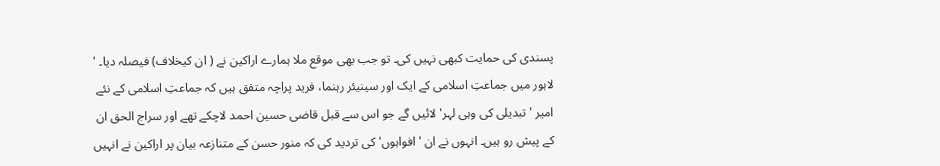پسندی کی حمایت کبھی نہیں کی۔ تو جب بھی موقع ملا ہمارے اراکین نے ( ان کیخلاف) فیصلہ دیا۔ ' لاہور میں جماعتِ اسلامی کے ایک اور سینیئر رہنما، فرید پراچہ متفق ہیں کہ جماعتِ اسلامی کے نئے امیر ' تبدیلی کی وہی لہر' لائیں گے جو اس سے قبل قاضی حسین احمد لاچکے تھے اور سراج الحق ان کے پیش رو ہیں۔ انہوں نے ان ' افواہوں' کی تردید کی کہ منور حسن کے متنازعہ بیان پر اراکین نے انہیں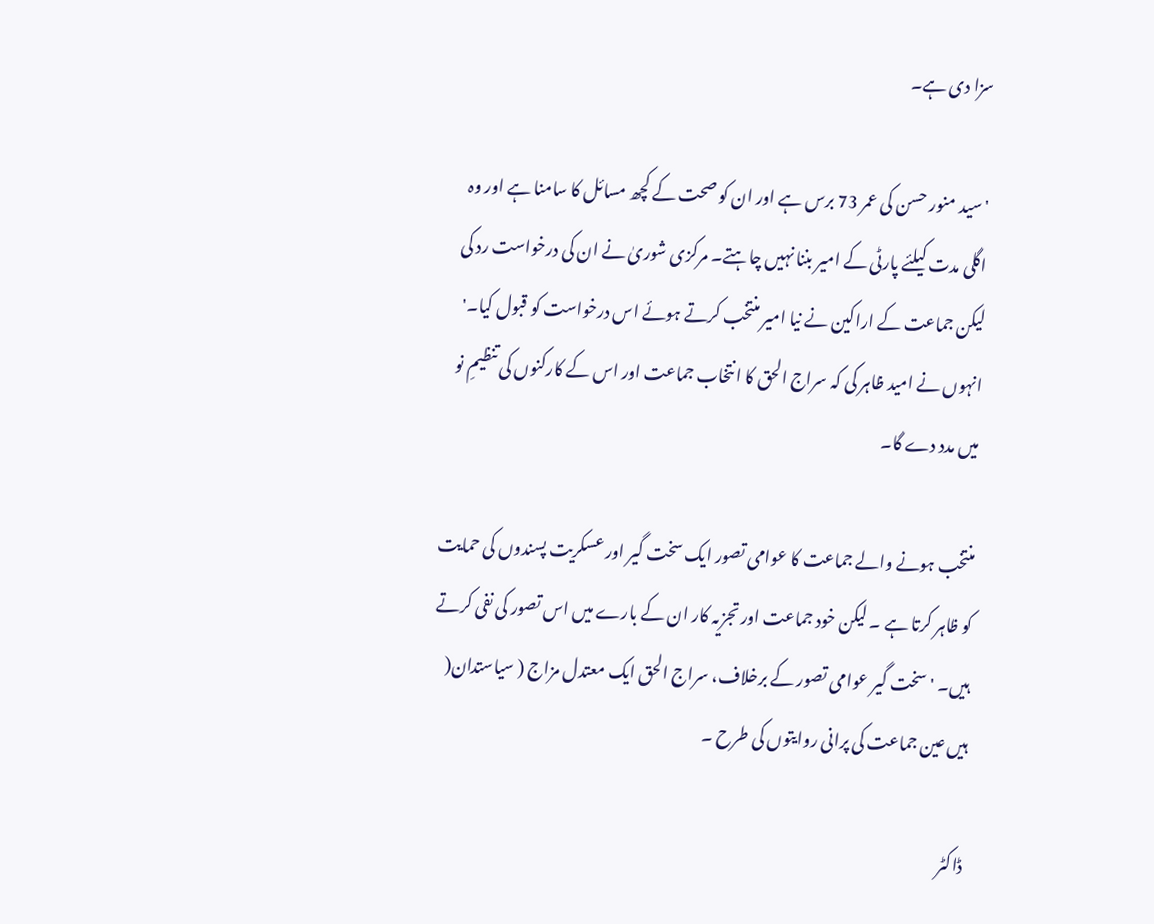سزا دی ہے۔

' سید منور حسن کی عمر 73 برس ہے اور ان کو صحت کے کچھ مسائل کا سامنا ہے اور وہ اگلی مدت کیلئے پارٹی کے امیر بننا نہیں چاہتے۔ مرکزی شوریٰ نے ان کی درخواست رد کی لیکن جماعت کے اراکین نے نیا امیر منتخب کرتے ہوئے اس درخواست کو قبول کیا۔' انہوں نے امید ظاہر کی کہ سراج الحق کا انتخاب جماعت اور اس کے کارکنوں کی تنظیمِ نو میں مدد دے گا۔

منتخب ہونے والے جماعت کا عوامی تصور ایک سخت گیر اور عسکریت پسندوں کی حمایت کو ظاہر کرتا ہے ۔ لیکن خود جماعت اور تجزیہ کار ان کے بارے میں اس تصور کی نفی کرتے ہیں۔ ' سخت گیر عوامی تصور کے برخلاف، سراج الحق ایک معتدل مزاج ( سیاستدان( ہیں عین جماعت کی پرانی روایتوں کی طرح ۔

ڈاکٹر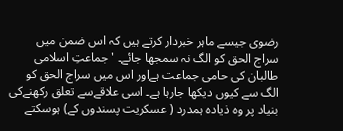رضوی جیسے ماہر خبردار کرتے ہیں کہ اس ضمن میں سراج الحق کو الگ نہ سمجھا جائے۔ ' جماعتِ اسلامی طالبان کی حامی جماعت ہےاور اس میں سراج الحق کو الگ سے کیوں دیکھا جارہا ہے۔ اسی علاقےسے تعلق رکھنےکی بنیاد پر وہ ذیادہ ہمدرد ( عسکریت پسندوں کے) ہوسکتے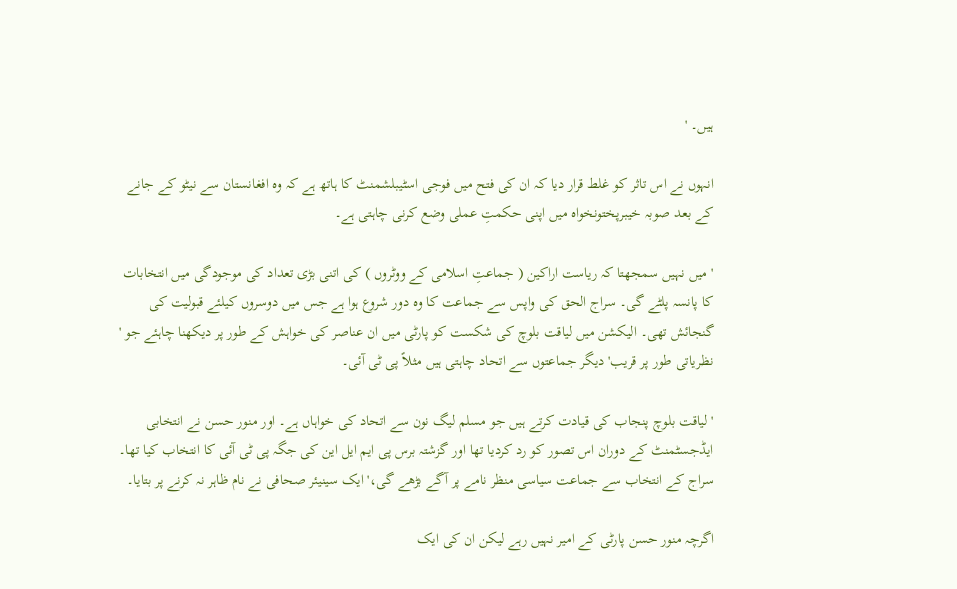ہیں۔ '

انہوں نے اس تاثر کو غلط قرار دیا کہ ان کی فتح میں فوجی اسٹیبلشمنٹ کا ہاتھ ہے کہ وہ افغانستان سے نیٹو کے جانے کے بعد صوبہ خیبرپختونخواہ میں اپنی حکمتِ عملی وضع کرنی چاہتی ہے۔

' میں نہیں سمجھتا کہ ریاست اراکین ( جماعتِ اسلامی کے ووٹروں ) کی اتنی بڑی تعداد کی موجودگی میں انتخابات کا پانسہ پلٹے گی۔ سراج الحق کی واپس سے جماعت کا وہ دور شروع ہوا ہے جس میں دوسروں کیلئے قبولیت کی گنجائش تھی۔ الیکشن میں لیاقت بلوچ کی شکست کو پارٹی میں ان عناصر کی خواہش کے طور پر دیکھنا چاہئے جو ' نظریاتی طور پر قریب' دیگر جماعتوں سے اتحاد چاہتی ہیں مثلاً پی ٹی آئی۔

' لیاقت بلوچ پنجاب کی قیادت کرتے ہیں جو مسلم لیگ نون سے اتحاد کی خواہاں ہے۔ اور منور حسن نے انتخابی ایڈجسٹمنٹ کے دوران اس تصور کو رد کردیا تھا اور گزشتہ برس پی ایم ایل این کی جگہ پی ٹی آئی کا انتخاب کیا تھا۔ سراج کے انتخاب سے جماعت سیاسی منظر نامے پر آگے بڑھے گی،' ایک سینیئر صحافی نے نام ظاہر نہ کرنے پر بتایا۔

اگرچہ منور حسن پارٹی کے امیر نہیں رہے لیکن ان کی ایک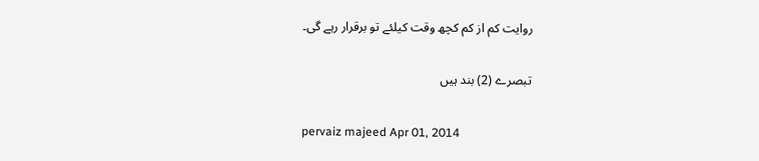روایت کم از کم کچھ وقت کیلئے تو برقرار رہے گی۔

تبصرے (2) بند ہیں

pervaiz majeed Apr 01, 2014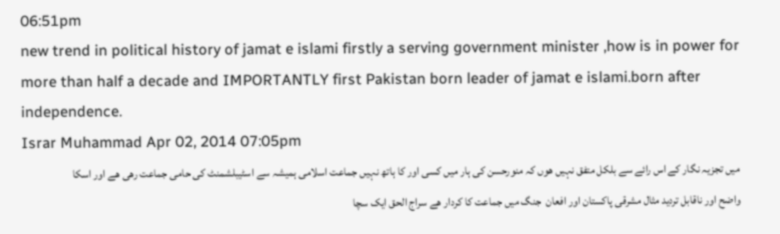06:51pm
new trend in political history of jamat e islami firstly a serving government minister ,how is in power for more than half a decade and IMPORTANTLY first Pakistan born leader of jamat e islami.born after independence.
Israr Muhammad Apr 02, 2014 07:05pm
میں تجزیہ نگار کے اس رائے سے بلکل متفق نہیں ھوں کہ منورحسن کی ہار میں کسی اور کا ہاتھ نہیں جماعت اسلامی ہمیشہ سے اسٹیبلشمنٹ کی حامی جماعت رھی ھے اور اسکا واضح اور ناقابل تردید مثال مشرقی پاکستان اور افعان  جنگ میں جماعت کا کردار ھے سراج الحق ایک سچا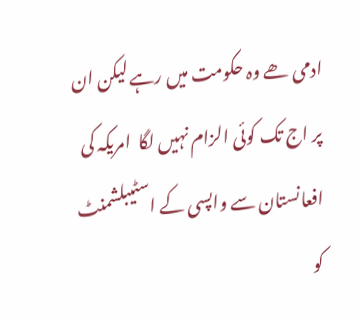ادمی ھے وہ حکومت میں رہے لیکن ان پر اج تک کوئی الزام نہیں لگا  امریکہ کی افعانستان سے واپسی کے اسٹیبلشمنٹ کو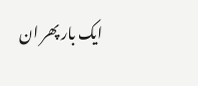ایک بار پھر ان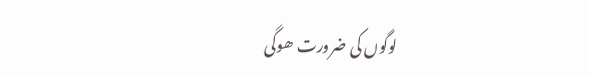لوگوں کی ضرورت ھوگی